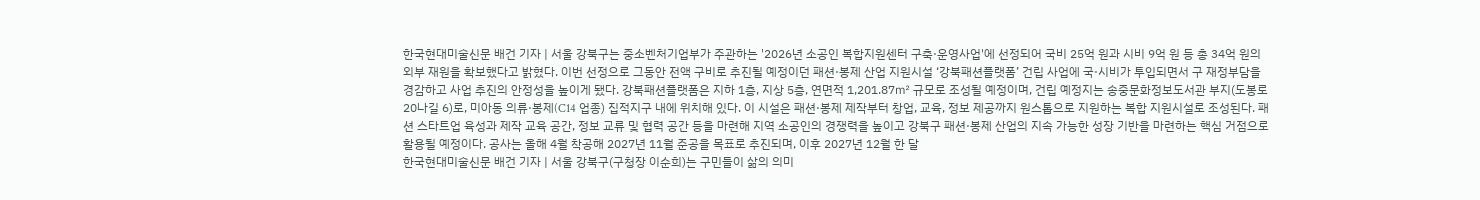한국현대미술신문 배건 기자 | 서울 강북구는 중소벤처기업부가 주관하는 '2026년 소공인 복합지원센터 구축·운영사업'에 선정되어 국비 25억 원과 시비 9억 원 등 총 34억 원의 외부 재원을 확보했다고 밝혔다. 이번 선정으로 그동안 전액 구비로 추진될 예정이던 패션·봉제 산업 지원시설 ‘강북패션플랫폼’ 건립 사업에 국·시비가 투입되면서 구 재정부담을 경감하고 사업 추진의 안정성을 높이게 됐다. 강북패션플랫폼은 지하 1층, 지상 5층, 연면적 1,201.87㎡ 규모로 조성될 예정이며, 건립 예정지는 송중문화정보도서관 부지(도봉로20나길 6)로, 미아동 의류·봉제(C14 업종) 집적지구 내에 위치해 있다. 이 시설은 패션·봉제 제작부터 창업, 교육, 정보 제공까지 원스톱으로 지원하는 복합 지원시설로 조성된다. 패션 스타트업 육성과 제작 교육 공간, 정보 교류 및 협력 공간 등을 마련해 지역 소공인의 경쟁력을 높이고 강북구 패션·봉제 산업의 지속 가능한 성장 기반을 마련하는 핵심 거점으로 활용될 예정이다. 공사는 올해 4월 착공해 2027년 11월 준공을 목표로 추진되며, 이후 2027년 12월 한 달
한국현대미술신문 배건 기자 | 서울 강북구(구청장 이순희)는 구민들이 삶의 의미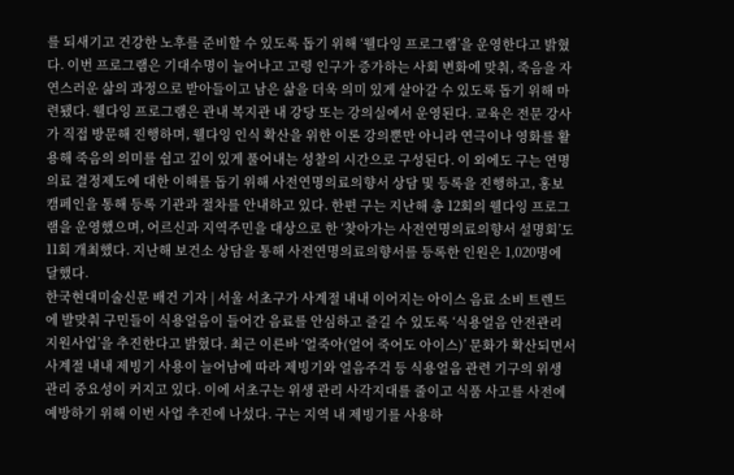를 되새기고 건강한 노후를 준비할 수 있도록 돕기 위해 ‘웰다잉 프로그램’을 운영한다고 밝혔다. 이번 프로그램은 기대수명이 늘어나고 고령 인구가 증가하는 사회 변화에 맞춰, 죽음을 자연스러운 삶의 과정으로 받아들이고 남은 삶을 더욱 의미 있게 살아갈 수 있도록 돕기 위해 마련됐다. 웰다잉 프로그램은 관내 복지관 내 강당 또는 강의실에서 운영된다. 교육은 전문 강사가 직접 방문해 진행하며, 웰다잉 인식 확산을 위한 이론 강의뿐만 아니라 연극이나 영화를 활용해 죽음의 의미를 쉽고 깊이 있게 풀어내는 성찰의 시간으로 구성된다. 이 외에도 구는 연명의료 결정제도에 대한 이해를 돕기 위해 사전연명의료의향서 상담 및 등록을 진행하고, 홍보 캠페인을 통해 등록 기관과 절차를 안내하고 있다. 한편 구는 지난해 총 12회의 웰다잉 프로그램을 운영했으며, 어르신과 지역주민을 대상으로 한 ‘찾아가는 사전연명의료의향서 설명회’도 11회 개최했다. 지난해 보건소 상담을 통해 사전연명의료의향서를 등록한 인원은 1,020명에 달했다.
한국현대미술신문 배건 기자 | 서울 서초구가 사계절 내내 이어지는 아이스 음료 소비 트렌드에 발맞춰 구민들이 식용얼음이 들어간 음료를 안심하고 즐길 수 있도록 ‘식용얼음 안전관리 지원사업’을 추진한다고 밝혔다. 최근 이른바 ‘얼죽아(얼어 죽어도 아이스)’ 문화가 확산되면서 사계절 내내 제빙기 사용이 늘어남에 따라 제빙기와 얼음주걱 등 식용얼음 관련 기구의 위생 관리 중요성이 커지고 있다. 이에 서초구는 위생 관리 사각지대를 줄이고 식품 사고를 사전에 예방하기 위해 이번 사업 추진에 나섰다. 구는 지역 내 제빙기를 사용하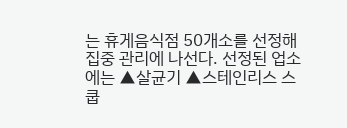는 휴게음식점 50개소를 선정해 집중 관리에 나선다. 선정된 업소에는 ▲살균기 ▲스테인리스 스쿱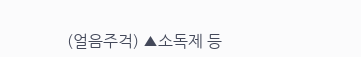(얼음주걱) ▲소독제 등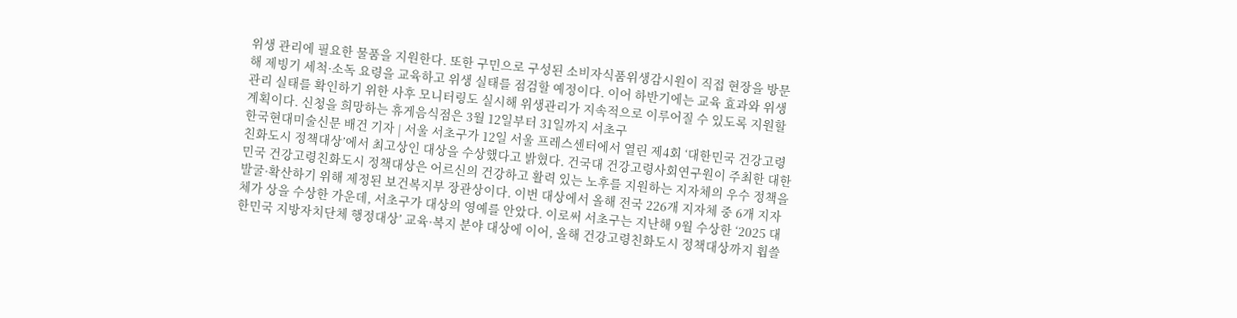위생 관리에 필요한 물품을 지원한다. 또한 구민으로 구성된 소비자식품위생감시원이 직접 현장을 방문해 제빙기 세척·소독 요령을 교육하고 위생 실태를 점검할 예정이다. 이어 하반기에는 교육 효과와 위생 관리 실태를 확인하기 위한 사후 모니터링도 실시해 위생관리가 지속적으로 이루어질 수 있도록 지원할 계획이다. 신청을 희망하는 휴게음식점은 3월 12일부터 31일까지 서초구
한국현대미술신문 배건 기자 | 서울 서초구가 12일 서울 프레스센터에서 열린 제4회 ‘대한민국 건강고령친화도시 정책대상’에서 최고상인 대상을 수상했다고 밝혔다. 건국대 건강고령사회연구원이 주최한 대한민국 건강고령친화도시 정책대상은 어르신의 건강하고 활력 있는 노후를 지원하는 지자체의 우수 정책을 발굴·확산하기 위해 제정된 보건복지부 장관상이다. 이번 대상에서 올해 전국 226개 지자체 중 6개 지자체가 상을 수상한 가운데, 서초구가 대상의 영예를 안았다. 이로써 서초구는 지난해 9월 수상한 ‘2025 대한민국 지방자치단체 행정대상’ 교육·복지 분야 대상에 이어, 올해 건강고령친화도시 정책대상까지 휩쓸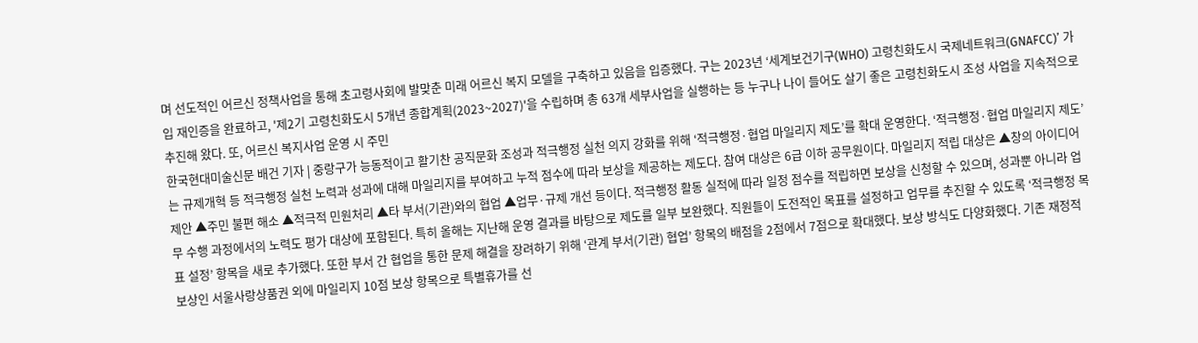며 선도적인 어르신 정책사업을 통해 초고령사회에 발맞춘 미래 어르신 복지 모델을 구축하고 있음을 입증했다. 구는 2023년 ‘세계보건기구(WHO) 고령친화도시 국제네트워크(GNAFCC)’ 가입 재인증을 완료하고, '제2기 고령친화도시 5개년 종합계획(2023~2027)'을 수립하며 총 63개 세부사업을 실행하는 등 누구나 나이 들어도 살기 좋은 고령친화도시 조성 사업을 지속적으로 추진해 왔다. 또, 어르신 복지사업 운영 시 주민
한국현대미술신문 배건 기자 | 중랑구가 능동적이고 활기찬 공직문화 조성과 적극행정 실천 의지 강화를 위해 ‘적극행정·협업 마일리지 제도’를 확대 운영한다. ‘적극행정·협업 마일리지 제도’는 규제개혁 등 적극행정 실천 노력과 성과에 대해 마일리지를 부여하고 누적 점수에 따라 보상을 제공하는 제도다. 참여 대상은 6급 이하 공무원이다. 마일리지 적립 대상은 ▲창의 아이디어 제안 ▲주민 불편 해소 ▲적극적 민원처리 ▲타 부서(기관)와의 협업 ▲업무·규제 개선 등이다. 적극행정 활동 실적에 따라 일정 점수를 적립하면 보상을 신청할 수 있으며, 성과뿐 아니라 업무 수행 과정에서의 노력도 평가 대상에 포함된다. 특히 올해는 지난해 운영 결과를 바탕으로 제도를 일부 보완했다. 직원들이 도전적인 목표를 설정하고 업무를 추진할 수 있도록 ‘적극행정 목표 설정’ 항목을 새로 추가했다. 또한 부서 간 협업을 통한 문제 해결을 장려하기 위해 ‘관계 부서(기관) 협업’ 항목의 배점을 2점에서 7점으로 확대했다. 보상 방식도 다양화했다. 기존 재정적 보상인 서울사랑상품권 외에 마일리지 10점 보상 항목으로 특별휴가를 선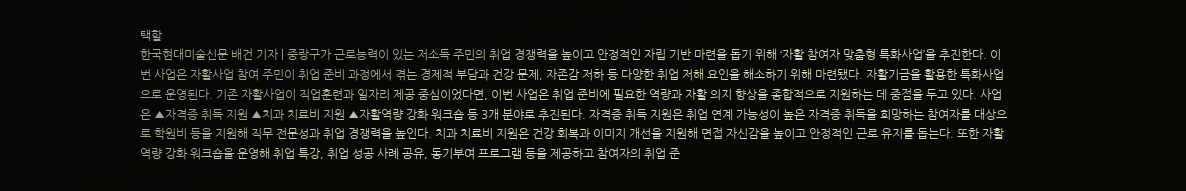택할
한국현대미술신문 배건 기자 | 중랑구가 근로능력이 있는 저소득 주민의 취업 경쟁력을 높이고 안정적인 자립 기반 마련을 돕기 위해 ‘자활 참여자 맞춤형 특화사업’을 추진한다. 이번 사업은 자활사업 참여 주민이 취업 준비 과정에서 겪는 경제적 부담과 건강 문제, 자존감 저하 등 다양한 취업 저해 요인을 해소하기 위해 마련됐다. 자활기금을 활용한 특화사업으로 운영된다. 기존 자활사업이 직업훈련과 일자리 제공 중심이었다면, 이번 사업은 취업 준비에 필요한 역량과 자활 의지 향상을 종합적으로 지원하는 데 중점을 두고 있다. 사업은 ▲자격증 취득 지원 ▲치과 치료비 지원 ▲자활역량 강화 워크숍 등 3개 분야로 추진된다. 자격증 취득 지원은 취업 연계 가능성이 높은 자격증 취득을 희망하는 참여자를 대상으로 학원비 등을 지원해 직무 전문성과 취업 경쟁력을 높인다. 치과 치료비 지원은 건강 회복과 이미지 개선을 지원해 면접 자신감을 높이고 안정적인 근로 유지를 돕는다. 또한 자활역량 강화 워크숍을 운영해 취업 특강, 취업 성공 사례 공유, 동기부여 프로그램 등을 제공하고 참여자의 취업 준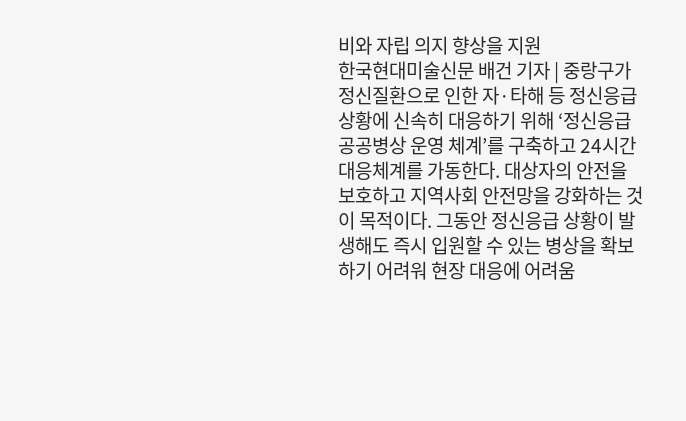비와 자립 의지 향상을 지원
한국현대미술신문 배건 기자 | 중랑구가 정신질환으로 인한 자·타해 등 정신응급 상황에 신속히 대응하기 위해 ‘정신응급 공공병상 운영 체계’를 구축하고 24시간 대응체계를 가동한다. 대상자의 안전을 보호하고 지역사회 안전망을 강화하는 것이 목적이다. 그동안 정신응급 상황이 발생해도 즉시 입원할 수 있는 병상을 확보하기 어려워 현장 대응에 어려움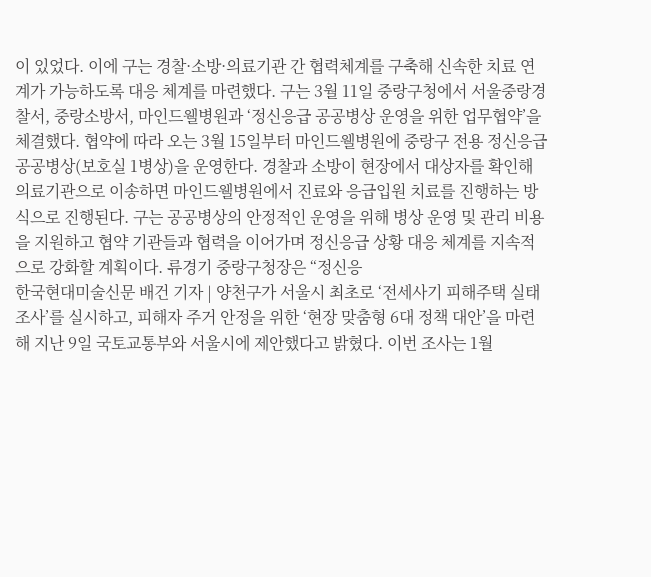이 있었다. 이에 구는 경찰·소방·의료기관 간 협력체계를 구축해 신속한 치료 연계가 가능하도록 대응 체계를 마련했다. 구는 3월 11일 중랑구청에서 서울중랑경찰서, 중랑소방서, 마인드웰병원과 ‘정신응급 공공병상 운영을 위한 업무협약’을 체결했다. 협약에 따라 오는 3월 15일부터 마인드웰병원에 중랑구 전용 정신응급 공공병상(보호실 1병상)을 운영한다. 경찰과 소방이 현장에서 대상자를 확인해 의료기관으로 이송하면 마인드웰병원에서 진료와 응급입원 치료를 진행하는 방식으로 진행된다. 구는 공공병상의 안정적인 운영을 위해 병상 운영 및 관리 비용을 지원하고 협약 기관들과 협력을 이어가며 정신응급 상황 대응 체계를 지속적으로 강화할 계획이다. 류경기 중랑구청장은 “정신응
한국현대미술신문 배건 기자 | 양천구가 서울시 최초로 ‘전세사기 피해주택 실태조사’를 실시하고, 피해자 주거 안정을 위한 ‘현장 맞춤형 6대 정책 대안’을 마련해 지난 9일 국토교통부와 서울시에 제안했다고 밝혔다. 이번 조사는 1월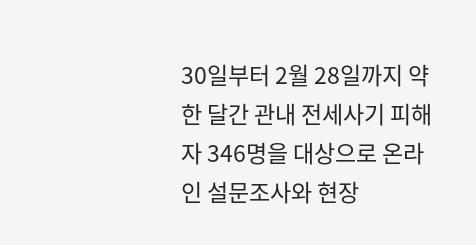30일부터 2월 28일까지 약 한 달간 관내 전세사기 피해자 346명을 대상으로 온라인 설문조사와 현장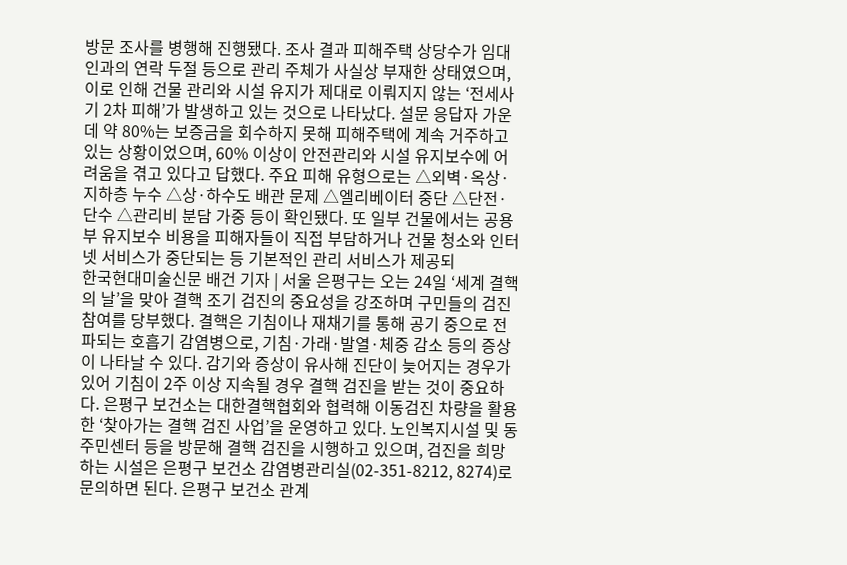방문 조사를 병행해 진행됐다. 조사 결과 피해주택 상당수가 임대인과의 연락 두절 등으로 관리 주체가 사실상 부재한 상태였으며, 이로 인해 건물 관리와 시설 유지가 제대로 이뤄지지 않는 ‘전세사기 2차 피해’가 발생하고 있는 것으로 나타났다. 설문 응답자 가운데 약 80%는 보증금을 회수하지 못해 피해주택에 계속 거주하고 있는 상황이었으며, 60% 이상이 안전관리와 시설 유지보수에 어려움을 겪고 있다고 답했다. 주요 피해 유형으로는 △외벽·옥상·지하층 누수 △상·하수도 배관 문제 △엘리베이터 중단 △단전·단수 △관리비 분담 가중 등이 확인됐다. 또 일부 건물에서는 공용부 유지보수 비용을 피해자들이 직접 부담하거나 건물 청소와 인터넷 서비스가 중단되는 등 기본적인 관리 서비스가 제공되
한국현대미술신문 배건 기자 | 서울 은평구는 오는 24일 ‘세계 결핵의 날’을 맞아 결핵 조기 검진의 중요성을 강조하며 구민들의 검진 참여를 당부했다. 결핵은 기침이나 재채기를 통해 공기 중으로 전파되는 호흡기 감염병으로, 기침·가래·발열·체중 감소 등의 증상이 나타날 수 있다. 감기와 증상이 유사해 진단이 늦어지는 경우가 있어 기침이 2주 이상 지속될 경우 결핵 검진을 받는 것이 중요하다. 은평구 보건소는 대한결핵협회와 협력해 이동검진 차량을 활용한 ‘찾아가는 결핵 검진 사업’을 운영하고 있다. 노인복지시설 및 동주민센터 등을 방문해 결핵 검진을 시행하고 있으며, 검진을 희망하는 시설은 은평구 보건소 감염병관리실(02-351-8212, 8274)로 문의하면 된다. 은평구 보건소 관계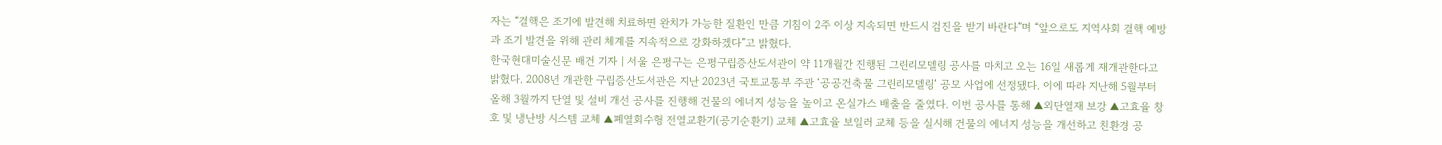자는 “결핵은 조기에 발견해 치료하면 완치가 가능한 질환인 만큼 기침이 2주 이상 지속되면 반드시 검진을 받기 바란다”며 “앞으로도 지역사회 결핵 예방과 조기 발견을 위해 관리 체계를 지속적으로 강화하겠다”고 밝혔다.
한국현대미술신문 배건 기자 | 서울 은평구는 은평구립증산도서관이 약 11개월간 진행된 그린리모델링 공사를 마치고 오는 16일 새롭게 재개관한다고 밝혔다. 2008년 개관한 구립증산도서관은 지난 2023년 국토교통부 주관 ‘공공건축물 그린리모델링’ 공모 사업에 선정됐다. 이에 따라 지난해 5월부터 올해 3월까지 단열 및 설비 개선 공사를 진행해 건물의 에너지 성능을 높이고 온실가스 배출을 줄였다. 이번 공사를 통해 ▲외단열재 보강 ▲고효율 창호 및 냉난방 시스템 교체 ▲폐열회수형 전열교환기(공기순환기) 교체 ▲고효율 보일러 교체 등을 실시해 건물의 에너지 성능을 개선하고 친환경 공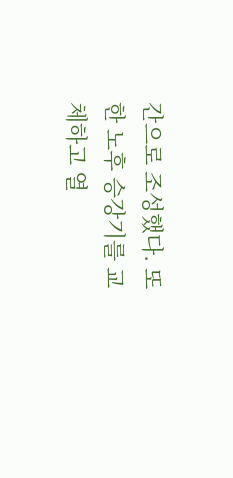간으로 조성했다. 또한 노후 승강기를 교체하고 열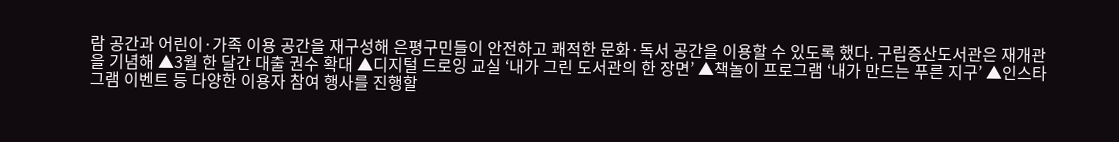람 공간과 어린이·가족 이용 공간을 재구성해 은평구민들이 안전하고 쾌적한 문화·독서 공간을 이용할 수 있도록 했다. 구립증산도서관은 재개관을 기념해 ▲3월 한 달간 대출 권수 확대 ▲디지털 드로잉 교실 ‘내가 그린 도서관의 한 장면’ ▲책놀이 프로그램 ‘내가 만드는 푸른 지구’ ▲인스타그램 이벤트 등 다양한 이용자 참여 행사를 진행할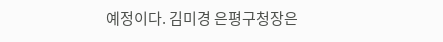예정이다. 김미경 은평구청장은